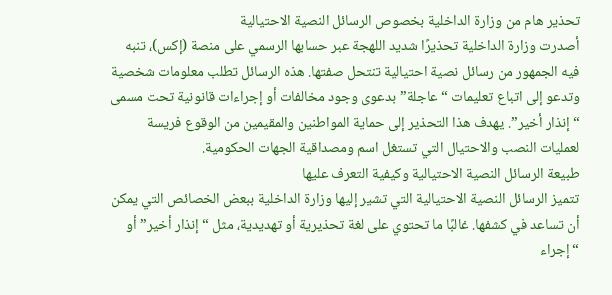تحذير هام من وزارة الداخلية بخصوص الرسائل النصية الاحتيالية
أصدرت وزارة الداخلية تحذيرًا شديد اللهجة عبر حسابها الرسمي على منصة (إكس)، تنبه فيه الجمهور من رسائل نصية احتيالية تنتحل صفتها. هذه الرسائل تطلب معلومات شخصية وتدعو إلى اتباع تعليمات “عاجلة” بدعوى وجود مخالفات أو إجراءات قانونية تحت مسمى “إنذار أخير”. يهدف هذا التحذير إلى حماية المواطنين والمقيمين من الوقوع فريسة لعمليات النصب والاحتيال التي تستغل اسم ومصداقية الجهات الحكومية.
طبيعة الرسائل النصية الاحتيالية وكيفية التعرف عليها
تتميز الرسائل النصية الاحتيالية التي تشير إليها وزارة الداخلية ببعض الخصائص التي يمكن أن تساعد في كشفها. غالبًا ما تحتوي على لغة تحذيرية أو تهديدية، مثل “إنذار أخير” أو “إجراء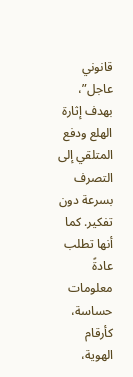قانوني عاجل”، بهدف إثارة الهلع ودفع المتلقي إلى التصرف بسرعة دون تفكير. كما أنها تطلب عادةً معلومات حساسة، كأرقام الهوية،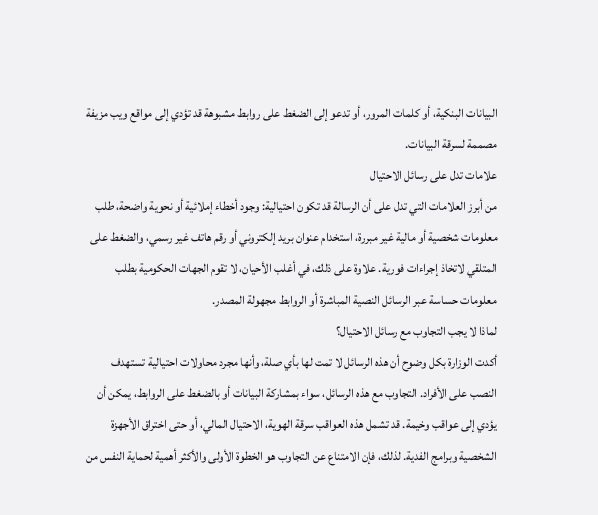البيانات البنكية، أو كلمات المرور، أو تدعو إلى الضغط على روابط مشبوهة قد تؤدي إلى مواقع ويب مزيفة مصممة لسرقة البيانات.
علامات تدل على رسائل الاحتيال
من أبرز العلامات التي تدل على أن الرسالة قد تكون احتيالية: وجود أخطاء إملائية أو نحوية واضحة، طلب معلومات شخصية أو مالية غير مبررة، استخدام عنوان بريد إلكتروني أو رقم هاتف غير رسمي، والضغط على المتلقي لاتخاذ إجراءات فورية. علاوة على ذلك، في أغلب الأحيان، لا تقوم الجهات الحكومية بطلب معلومات حساسة عبر الرسائل النصية المباشرة أو الروابط مجهولة المصدر.
لماذا لا يجب التجاوب مع رسائل الاحتيال؟
أكدت الوزارة بكل وضوح أن هذه الرسائل لا تمت لها بأي صلة، وأنها مجرد محاولات احتيالية تستهدف النصب على الأفراد. التجاوب مع هذه الرسائل، سواء بمشاركة البيانات أو بالضغط على الروابط، يمكن أن يؤدي إلى عواقب وخيمة. قد تشمل هذه العواقب سرقة الهوية، الاحتيال المالي، أو حتى اختراق الأجهزة الشخصية وبرامج الفدية. لذلك، فإن الامتناع عن التجاوب هو الخطوة الأولى والأكثر أهمية لحماية النفس من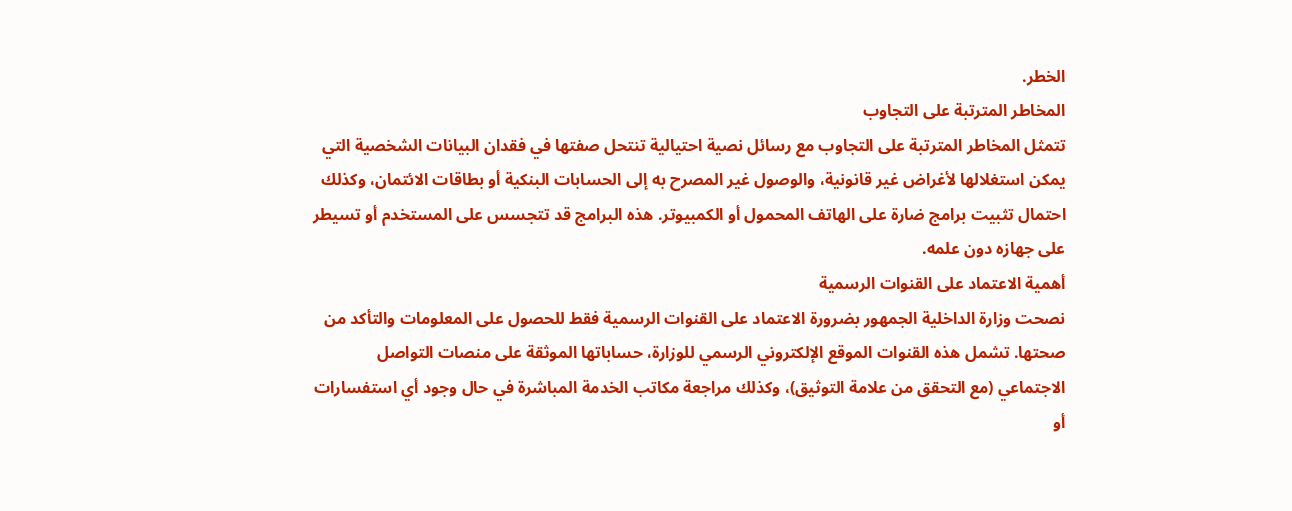الخطر.
المخاطر المترتبة على التجاوب
تتمثل المخاطر المترتبة على التجاوب مع رسائل نصية احتيالية تنتحل صفتها في فقدان البيانات الشخصية التي يمكن استغلالها لأغراض غير قانونية، والوصول غير المصرح به إلى الحسابات البنكية أو بطاقات الائتمان، وكذلك احتمال تثبيت برامج ضارة على الهاتف المحمول أو الكمبيوتر. هذه البرامج قد تتجسس على المستخدم أو تسيطر على جهازه دون علمه.
أهمية الاعتماد على القنوات الرسمية
نصحت وزارة الداخلية الجمهور بضرورة الاعتماد على القنوات الرسمية فقط للحصول على المعلومات والتأكد من صحتها. تشمل هذه القنوات الموقع الإلكتروني الرسمي للوزارة، حساباتها الموثقة على منصات التواصل الاجتماعي (مع التحقق من علامة التوثيق)، وكذلك مراجعة مكاتب الخدمة المباشرة في حال وجود أي استفسارات أو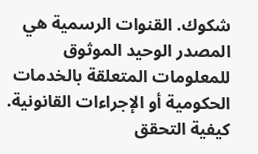شكوك. القنوات الرسمية هي المصدر الوحيد الموثوق للمعلومات المتعلقة بالخدمات الحكومية أو الإجراءات القانونية.
كيفية التحقق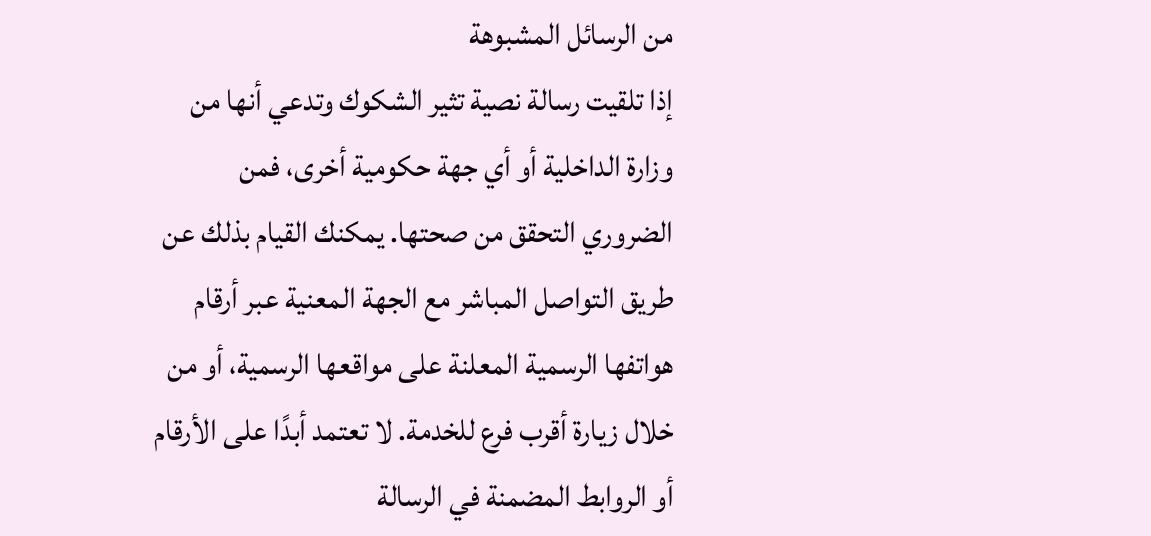من الرسائل المشبوهة
إذا تلقيت رسالة نصية تثير الشكوك وتدعي أنها من وزارة الداخلية أو أي جهة حكومية أخرى، فمن الضروري التحقق من صحتها. يمكنك القيام بذلك عن طريق التواصل المباشر مع الجهة المعنية عبر أرقام هواتفها الرسمية المعلنة على مواقعها الرسمية، أو من خلال زيارة أقرب فرع للخدمة. لا تعتمد أبدًا على الأرقام أو الروابط المضمنة في الرسالة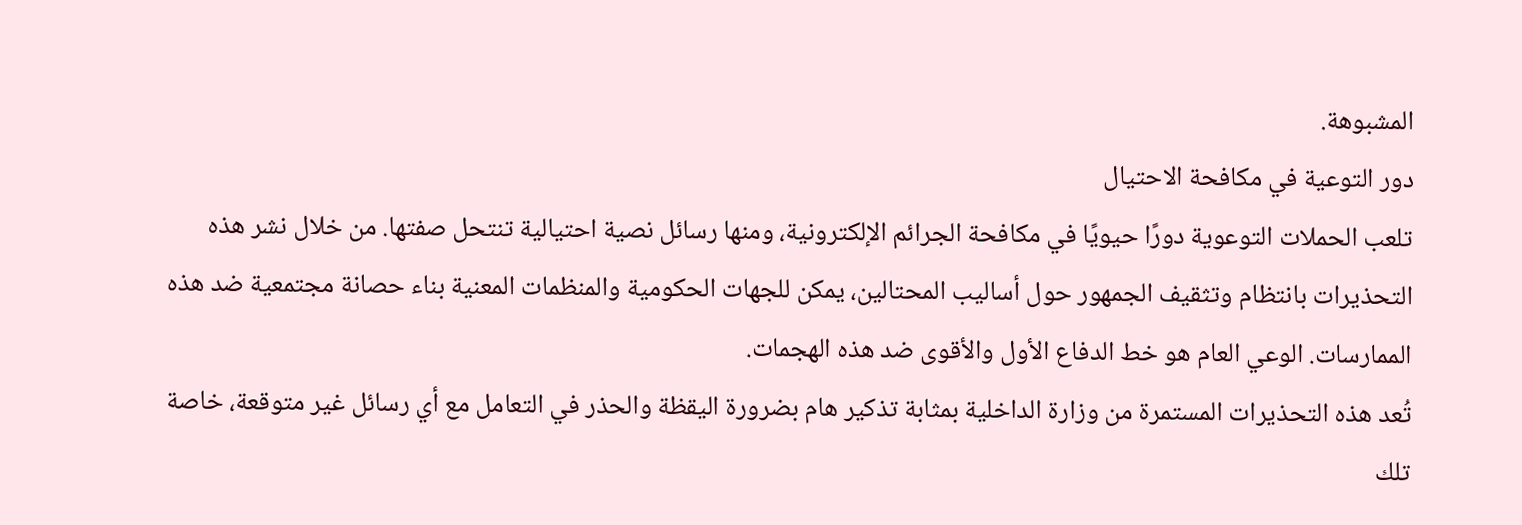المشبوهة.
دور التوعية في مكافحة الاحتيال
تلعب الحملات التوعوية دورًا حيويًا في مكافحة الجرائم الإلكترونية، ومنها رسائل نصية احتيالية تنتحل صفتها. من خلال نشر هذه التحذيرات بانتظام وتثقيف الجمهور حول أساليب المحتالين، يمكن للجهات الحكومية والمنظمات المعنية بناء حصانة مجتمعية ضد هذه الممارسات. الوعي العام هو خط الدفاع الأول والأقوى ضد هذه الهجمات.
تُعد هذه التحذيرات المستمرة من وزارة الداخلية بمثابة تذكير هام بضرورة اليقظة والحذر في التعامل مع أي رسائل غير متوقعة، خاصة تلك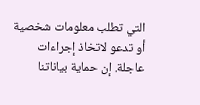التي تطلب معلومات شخصية أو تدعو لاتخاذ إجراءات عاجلة. إن حماية بياناتنا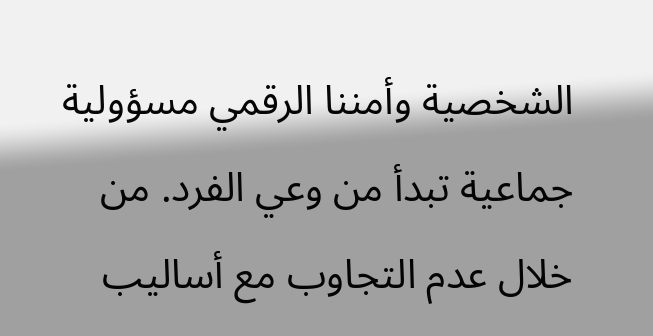الشخصية وأمننا الرقمي مسؤولية جماعية تبدأ من وعي الفرد. من خلال عدم التجاوب مع أساليب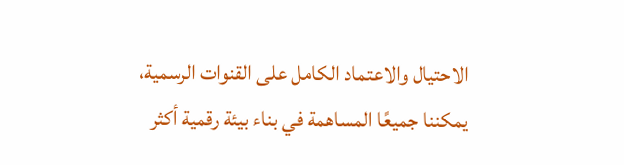الاحتيال والاعتماد الكامل على القنوات الرسمية، يمكننا جميعًا المساهمة في بناء بيئة رقمية أكثر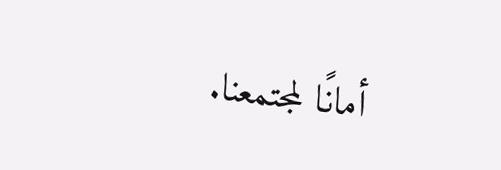أمانًا لمجتمعنا.